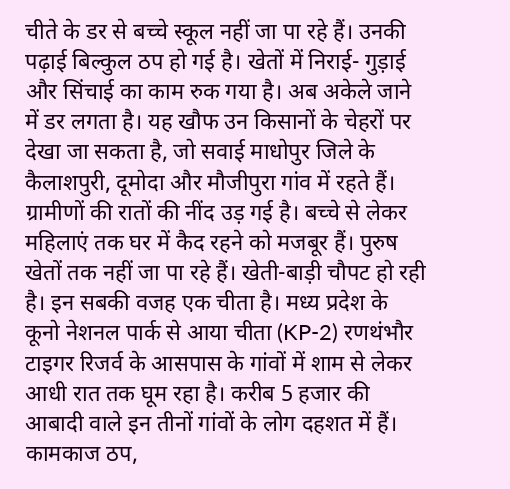चीते के डर से बच्चे स्कूल नहीं जा पा रहे हैं। उनकी पढ़ाई बिल्कुल ठप हो गई है। खेतों में निराई- गुड़ाई और सिंचाई का काम रुक गया है। अब अकेले जाने में डर लगता है। यह खौफ उन किसानों के चेहरों पर देखा जा सकता है, जो सवाई माधोपुर जिले के कैलाशपुरी, दूमोदा और मौजीपुरा गांव में रहते हैं। ग्रामीणों की रातों की नींद उड़ गई है। बच्चे से लेकर महिलाएं तक घर में कैद रहने को मजबूर हैं। पुरुष खेतों तक नहीं जा पा रहे हैं। खेती-बाड़ी चौपट हो रही है। इन सबकी वजह एक चीता है। मध्य प्रदेश के कूनो नेशनल पार्क से आया चीता (KP-2) रणथंभौर टाइगर रिजर्व के आसपास के गांवों में शाम से लेकर आधी रात तक घूम रहा है। करीब 5 हजार की आबादी वाले इन तीनों गांवों के लोग दहशत में हैं। कामकाज ठप,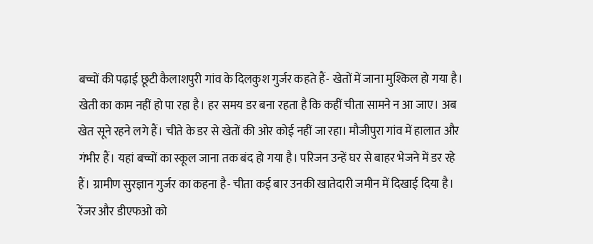बच्चों की पढ़ाई छूटी कैलाशपुरी गांव के दिलकुश गुर्जर कहते हैं- खेतों में जाना मुश्किल हो गया है। खेती का काम नहीं हो पा रहा है। हर समय डर बना रहता है कि कहीं चीता सामने न आ जाए। अब खेत सूने रहने लगे हैं। चीते के डर से खेतों की ओर कोई नहीं जा रहा। मौजीपुरा गांव में हालात और गंभीर हैं। यहां बच्चों का स्कूल जाना तक बंद हो गया है। परिजन उन्हें घर से बाहर भेजने में डर रहे हैं। ग्रामीण सुरज्ञान गुर्जर का कहना है- चीता कई बार उनकी खातेदारी जमीन में दिखाई दिया है। रेंजर और डीएफओ को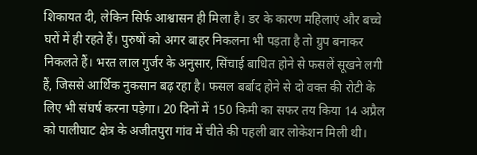शिकायत दी, लेकिन सिर्फ आश्वासन ही मिला है। डर के कारण महिलाएं और बच्चे घरों में ही रहते हैं। पुरुषों को अगर बाहर निकलना भी पड़ता है तो ग्रुप बनाकर निकलते हैं। भरत लाल गुर्जर के अनुसार, सिंचाई बाधित होने से फसलें सूखने लगी हैं, जिससे आर्थिक नुकसान बढ़ रहा है। फसल बर्बाद होने से दो वक्त की रोटी के लिए भी संघर्ष करना पड़ेगा। 20 दिनों में 150 किमी का सफर तय किया 14 अप्रैल को पालीघाट क्षेत्र के अजीतपुरा गांव में चीते की पहली बार लोकेशन मिली थी।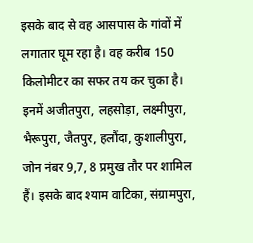इसके बाद से वह आसपास के गांवों में लगातार घूम रहा है। वह करीब 150 किलोमीटर का सफर तय कर चुका है। इनमें अजीतपुरा, लहसोड़ा, लक्ष्मीपुरा, भैरूपुरा, जैतपुर, हलौंदा, कुशालीपुरा, जोन नंबर 9,7, 8 प्रमुख तौर पर शामिल हैं। इसके बाद श्याम वाटिका, संग्रामपुरा,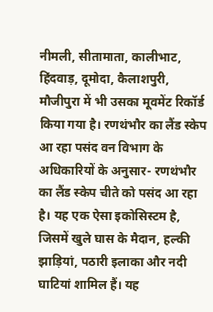नीमली, सीतामाता, कालीभाट, हिंदवाड़, दूमोदा, कैलाशपुरी, मौजीपुरा में भी उसका मूवमेंट रिकॉर्ड किया गया है। रणथंभौर का लैंड स्केप आ रहा पसंद वन विभाग के अधिकारियों के अनुसार- रणथंभौर का लैंड स्केप चीते को पसंद आ रहा है। यह एक ऐसा इकोसिस्टम है, जिसमें खुले घास के मैदान, हल्की झाड़ियां, पठारी इलाका और नदी घाटियां शामिल हैं। यह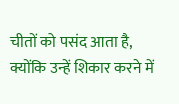चीतों को पसंद आता है, क्योंकि उन्हें शिकार करने में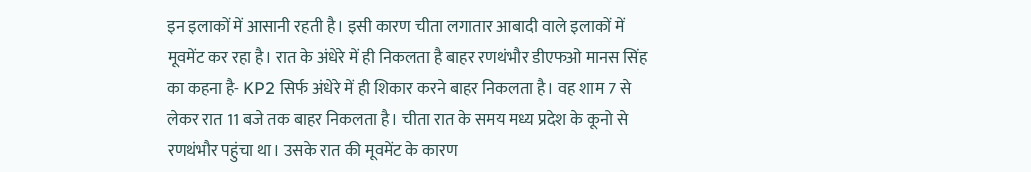इन इलाकों में आसानी रहती है। इसी कारण चीता लगातार आबादी वाले इलाकों में मूवमेंट कर रहा है। रात के अंधेरे में ही निकलता है बाहर रणथंभौर डीएफओ मानस सिंह का कहना है- KP2 सिर्फ अंधेरे में ही शिकार करने बाहर निकलता है। वह शाम 7 से लेकर रात 11 बजे तक बाहर निकलता है। चीता रात के समय मध्य प्रदेश के कूनो से रणथंभौर पहुंचा था। उसके रात की मूवमेंट के कारण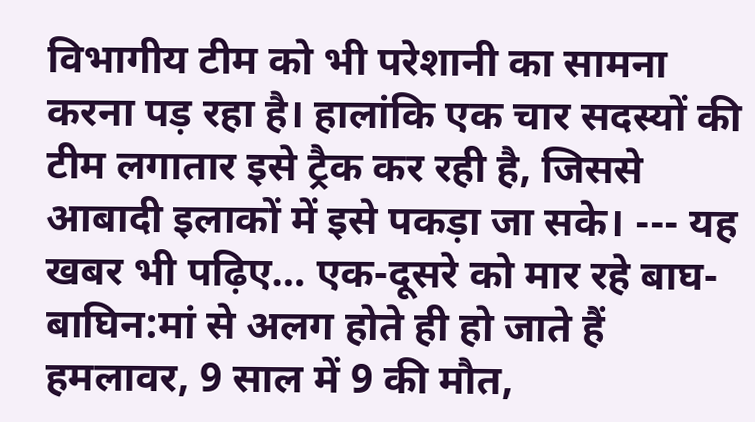विभागीय टीम को भी परेशानी का सामना करना पड़ रहा है। हालांकि एक चार सदस्यों की टीम लगातार इसे ट्रैक कर रही है, जिससे आबादी इलाकों में इसे पकड़ा जा सके। --- यह खबर भी पढ़िए… एक-दूसरे को मार रहे बाघ-बाघिन:मां से अलग होते ही हो जाते हैं हमलावर, 9 साल में 9 की मौत,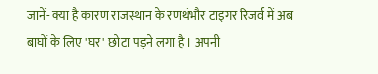जानें- क्या है कारण राजस्थान के रणथंभौर टाइगर रिजर्व में अब बाघों के लिए 'घर' छोटा पड़ने लगा है। अपनी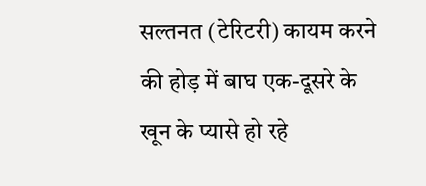सल्तनत (टेरिटरी) कायम करने की होड़ में बाघ एक-दूसरे के खून के प्यासे हो रहे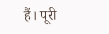हैं। पूरी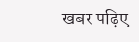खबर पढ़िए